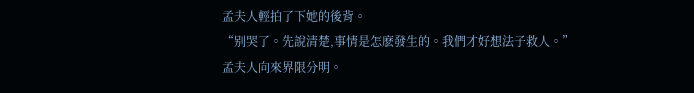孟夫人輕拍了下她的後背。
“别哭了。先說清楚,事情是怎麽發生的。我們才好想法子救人。”
孟夫人向來界限分明。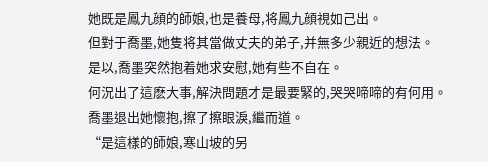她既是鳳九顔的師娘,也是養母,将鳳九顔視如己出。
但對于喬墨,她隻将其當做丈夫的弟子,并無多少親近的想法。
是以,喬墨突然抱着她求安慰,她有些不自在。
何況出了這麽大事,解決問題才是最要緊的,哭哭啼啼的有何用。
喬墨退出她懷抱,擦了擦眼淚,繼而道。
“是這樣的師娘,寒山坡的另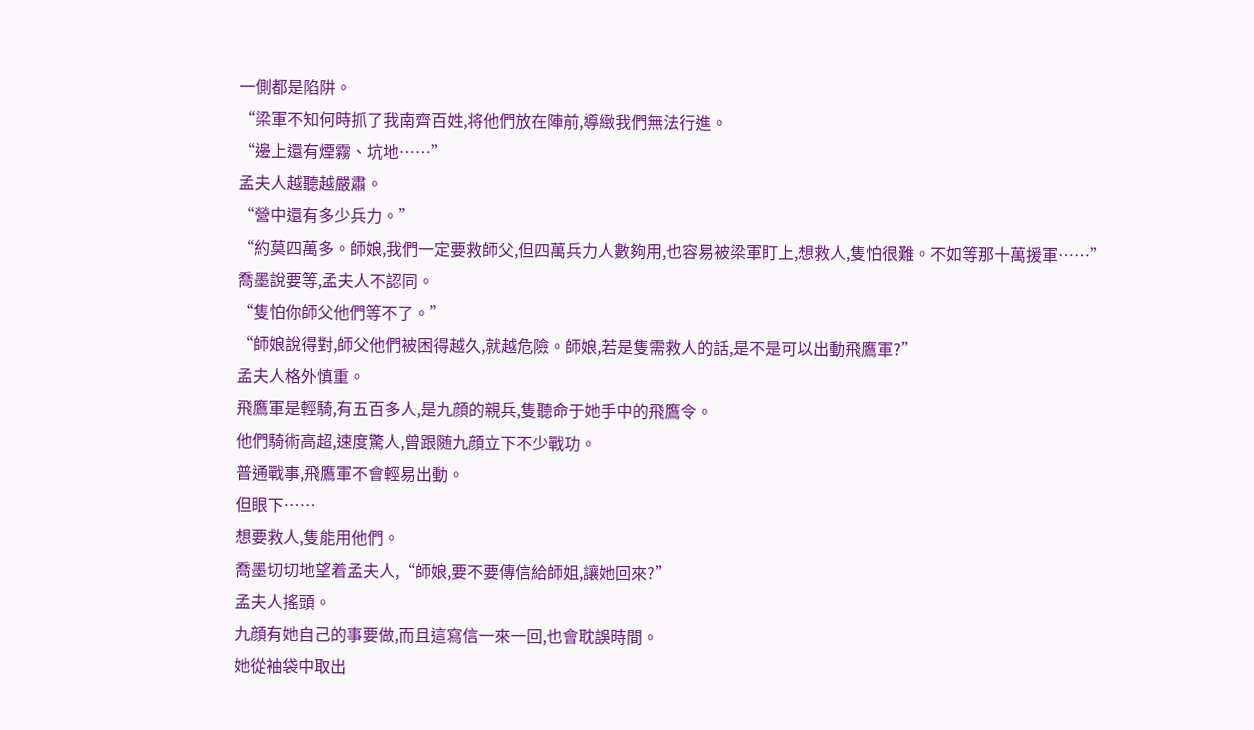一側都是陷阱。
“梁軍不知何時抓了我南齊百姓,将他們放在陣前,導緻我們無法行進。
“邊上還有煙霧、坑地……”
孟夫人越聽越嚴肅。
“營中還有多少兵力。”
“約莫四萬多。師娘,我們一定要救師父,但四萬兵力人數夠用,也容易被梁軍盯上,想救人,隻怕很難。不如等那十萬援軍……”
喬墨說要等,孟夫人不認同。
“隻怕你師父他們等不了。”
“師娘說得對,師父他們被困得越久,就越危險。師娘,若是隻需救人的話,是不是可以出動飛鷹軍?”
孟夫人格外慎重。
飛鷹軍是輕騎,有五百多人,是九顔的親兵,隻聽命于她手中的飛鷹令。
他們騎術高超,速度驚人,曾跟随九顔立下不少戰功。
普通戰事,飛鷹軍不會輕易出動。
但眼下……
想要救人,隻能用他們。
喬墨切切地望着孟夫人,“師娘,要不要傳信給師姐,讓她回來?”
孟夫人搖頭。
九顔有她自己的事要做,而且這寫信一來一回,也會耽誤時間。
她從袖袋中取出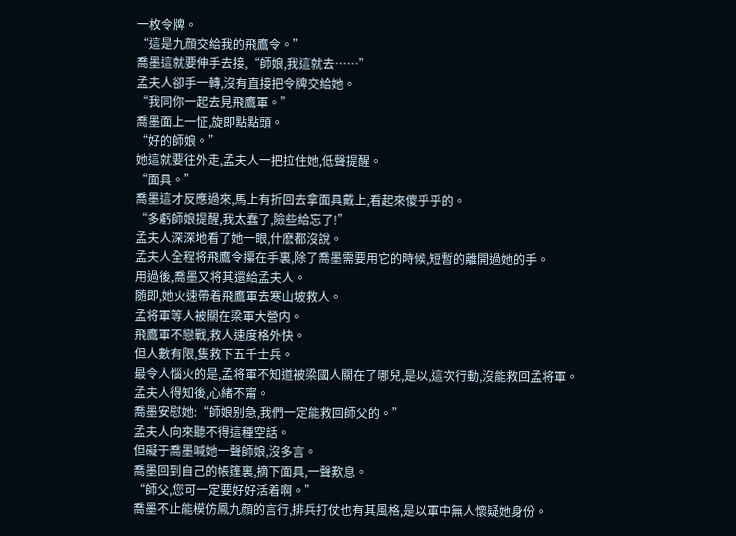一枚令牌。
“這是九顔交給我的飛鷹令。”
喬墨這就要伸手去接,“師娘,我這就去……”
孟夫人卻手一轉,沒有直接把令牌交給她。
“我同你一起去見飛鷹軍。”
喬墨面上一怔,旋即點點頭。
“好的師娘。”
她這就要往外走,孟夫人一把拉住她,低聲提醒。
“面具。”
喬墨這才反應過來,馬上有折回去拿面具戴上,看起來傻乎乎的。
“多虧師娘提醒,我太蠢了,險些給忘了!”
孟夫人深深地看了她一眼,什麽都沒說。
孟夫人全程将飛鷹令攥在手裏,除了喬墨需要用它的時候,短暫的離開過她的手。
用過後,喬墨又将其還給孟夫人。
随即,她火速帶着飛鷹軍去寒山坡救人。
孟将軍等人被關在梁軍大營内。
飛鷹軍不戀戰,救人速度格外快。
但人數有限,隻救下五千士兵。
最令人惱火的是,孟将軍不知道被梁國人關在了哪兒,是以,這次行動,沒能救回孟将軍。
孟夫人得知後,心緒不甯。
喬墨安慰她:“師娘别急,我們一定能救回師父的。”
孟夫人向來聽不得這種空話。
但礙于喬墨喊她一聲師娘,沒多言。
喬墨回到自己的帳篷裏,摘下面具,一聲歎息。
“師父,您可一定要好好活着啊。”
喬墨不止能模仿鳳九顔的言行,排兵打仗也有其風格,是以軍中無人懷疑她身份。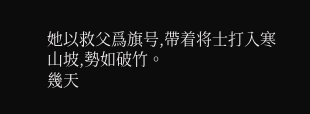她以救父爲旗号,帶着将士打入寒山坡,勢如破竹。
幾天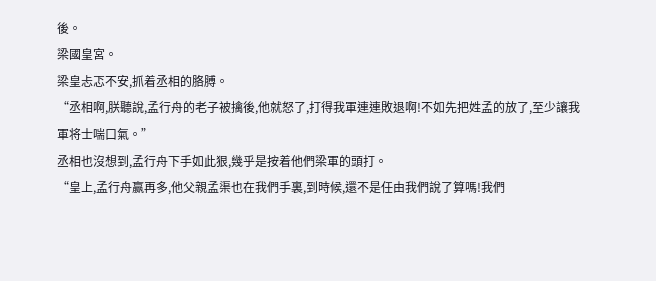後。
梁國皇宮。
梁皇忐忑不安,抓着丞相的胳膊。
“丞相啊,朕聽說,孟行舟的老子被擒後,他就怒了,打得我軍連連敗退啊!不如先把姓孟的放了,至少讓我軍将士喘口氣。”
丞相也沒想到,孟行舟下手如此狠,幾乎是按着他們梁軍的頭打。
“皇上,孟行舟赢再多,他父親孟渠也在我們手裏,到時候,還不是任由我們說了算嗎!我們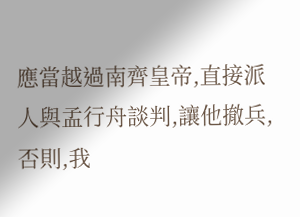應當越過南齊皇帝,直接派人與孟行舟談判,讓他撤兵,否則,我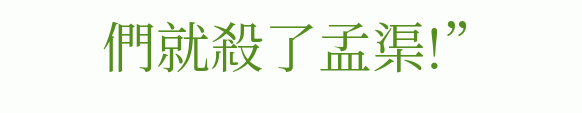們就殺了孟渠!”